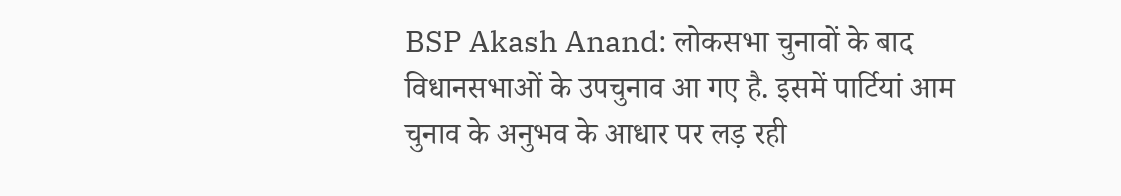BSP Akash Anand: लोकसभा चुनावों के बाद विधानसभाओं के उपचुनाव आ गए है. इसमें पार्टियां आम चुनाव के अनुभव के आधार पर लड़ रही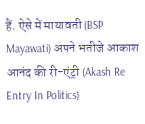हैं. ऐसे में मायावती (BSP Mayawati) अपने भतीजे आकाश आनंद की री-एंट्री (Akash Re Entry In Politics)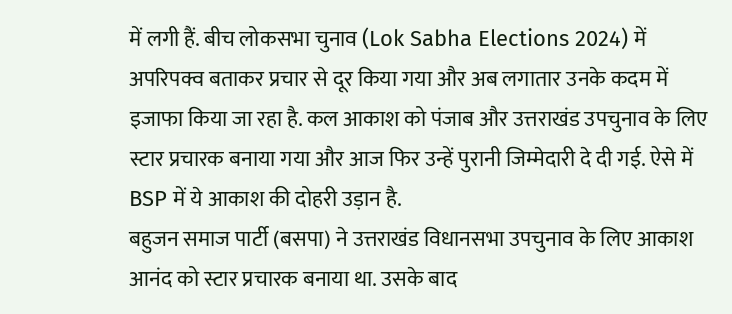में लगी हैं. बीच लोकसभा चुनाव (Lok Sabha Elections 2024) में अपरिपक्व बताकर प्रचार से दूर किया गया और अब लगातार उनके कदम में इजाफा किया जा रहा है. कल आकाश को पंजाब और उत्तराखंड उपचुनाव के लिए स्टार प्रचारक बनाया गया और आज फिर उन्हें पुरानी जिम्मेदारी दे दी गई. ऐसे में BSP में ये आकाश की दोहरी उड़ान है.
बहुजन समाज पार्टी (बसपा) ने उत्तराखंड विधानसभा उपचुनाव के लिए आकाश आनंद को स्टार प्रचारक बनाया था. उसके बाद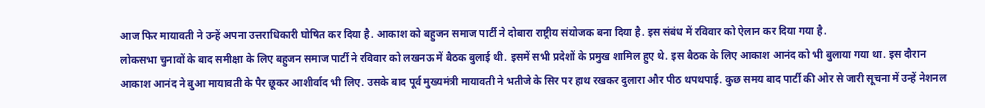आज फिर मायावती ने उन्हें अपना उत्तराधिकारी घोषित कर दिया है. आकाश को बहुजन समाज पार्टी ने दोबारा राष्ट्रीय संयोजक बना दिया है. इस संबंध में रविवार को ऐलान कर दिया गया है.
लोकसभा चुनावों के बाद समीक्षा के लिए बहुजन समाज पार्टी ने रविवार को लखनऊ में बैठक बुलाई थी. इसमें सभी प्रदेशों के प्रमुख शामिल हुए थे. इस बैठक के लिए आकाश आनंद को भी बुलाया गया था. इस दौरान आकाश आनंद ने बुआ मायावती के पैर छूकर आशीर्वाद भी लिए. उसके बाद पूर्व मुख्यमंत्री मायावती ने भतीजे के सिर पर हाथ रखकर दुलारा और पीठ थपथपाई. कुछ समय बाद पार्टी की ओर से जारी सूचना में उन्हें नेशनल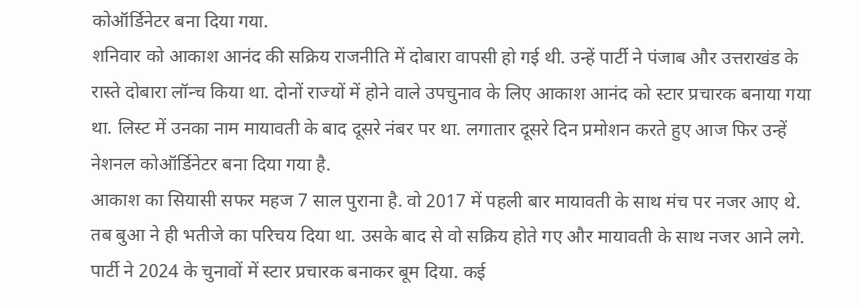कोऑर्डिनेटर बना दिया गया.
शनिवार को आकाश आनंद की सक्रिय राजनीति में दोबारा वापसी हो गई थी. उन्हें पार्टी ने पंजाब और उत्तराखंड के रास्ते दोबारा लॉन्च किया था. दोनों राज्यों में होने वाले उपचुनाव के लिए आकाश आनंद को स्टार प्रचारक बनाया गया था. लिस्ट में उनका नाम मायावती के बाद दूसरे नंबर पर था. लगातार दूसरे दिन प्रमोशन करते हुए आज फिर उन्हें नेशनल कोऑर्डिनेटर बना दिया गया है.
आकाश का सियासी सफर महज 7 साल पुराना है. वो 2017 में पहली बार मायावती के साथ मंच पर नजर आए थे. तब बुआ ने ही भतीजे का परिचय दिया था. उसके बाद से वो सक्रिय होते गए और मायावती के साथ नजर आने लगे. पार्टी ने 2024 के चुनावों में स्टार प्रचारक बनाकर बूम दिया. कई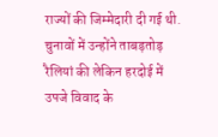राज्यों की जिम्मेदारी दी गई थी. चुनावों में उन्होंने ताबड़तोड़ रैलियां की लेकिन हरदोई में उपजे विवाद के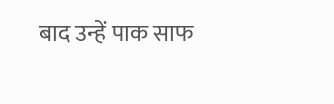बाद उन्हें पाक साफ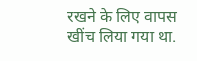रखने के लिए वापस खींच लिया गया था.